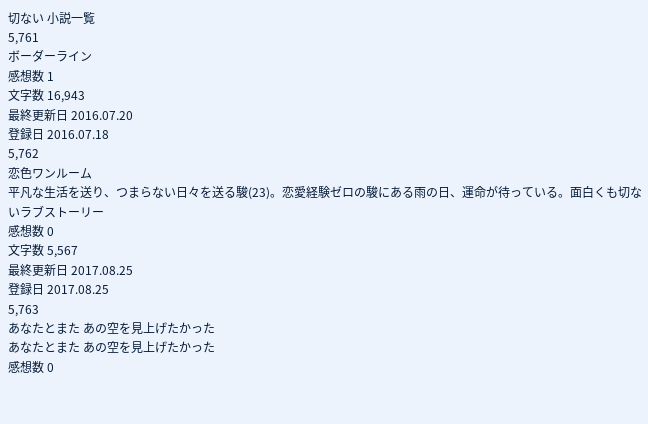切ない 小説一覧
5,761
ボーダーライン
感想数 1
文字数 16,943
最終更新日 2016.07.20
登録日 2016.07.18
5,762
恋色ワンルーム
平凡な生活を送り、つまらない日々を送る駿(23)。恋愛経験ゼロの駿にある雨の日、運命が待っている。面白くも切ないラブストーリー
感想数 0
文字数 5,567
最終更新日 2017.08.25
登録日 2017.08.25
5,763
あなたとまた あの空を見上げたかった
あなたとまた あの空を見上げたかった
感想数 0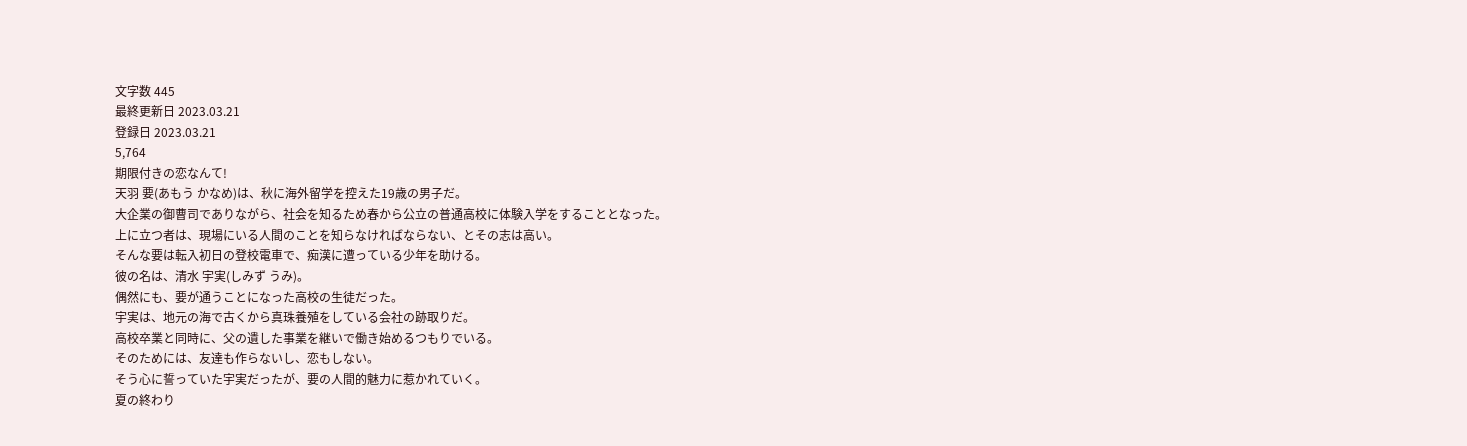文字数 445
最終更新日 2023.03.21
登録日 2023.03.21
5,764
期限付きの恋なんて!
天羽 要(あもう かなめ)は、秋に海外留学を控えた19歳の男子だ。
大企業の御曹司でありながら、社会を知るため春から公立の普通高校に体験入学をすることとなった。
上に立つ者は、現場にいる人間のことを知らなければならない、とその志は高い。
そんな要は転入初日の登校電車で、痴漢に遭っている少年を助ける。
彼の名は、清水 宇実(しみず うみ)。
偶然にも、要が通うことになった高校の生徒だった。
宇実は、地元の海で古くから真珠養殖をしている会社の跡取りだ。
高校卒業と同時に、父の遺した事業を継いで働き始めるつもりでいる。
そのためには、友達も作らないし、恋もしない。
そう心に誓っていた宇実だったが、要の人間的魅力に惹かれていく。
夏の終わり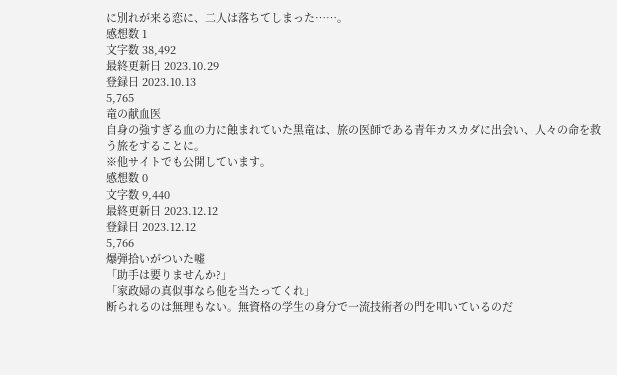に別れが来る恋に、二人は落ちてしまった……。
感想数 1
文字数 38,492
最終更新日 2023.10.29
登録日 2023.10.13
5,765
竜の献血医
自身の強すぎる血の力に蝕まれていた黒竜は、旅の医師である青年カスカダに出会い、人々の命を救う旅をすることに。
※他サイトでも公開しています。
感想数 0
文字数 9,440
最終更新日 2023.12.12
登録日 2023.12.12
5,766
爆弾拾いがついた嘘
「助手は要りませんか?」
「家政婦の真似事なら他を当たってくれ」
断られるのは無理もない。無資格の学生の身分で一流技術者の門を叩いているのだ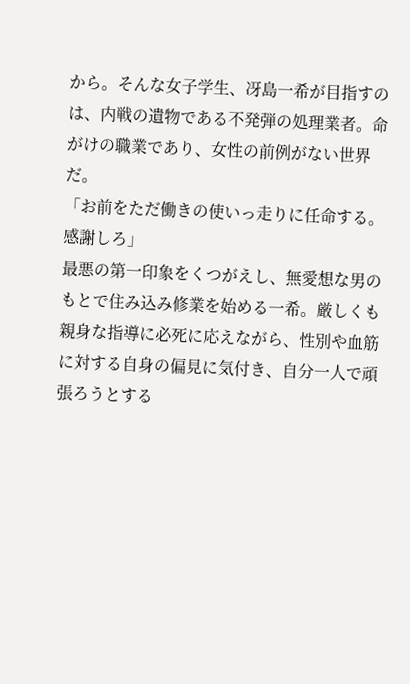から。そんな女子学生、冴島一希が目指すのは、内戦の遺物である不発弾の処理業者。命がけの職業であり、女性の前例がない世界だ。
「お前をただ働きの使いっ走りに任命する。感謝しろ」
最悪の第一印象をくつがえし、無愛想な男のもとで住み込み修業を始める一希。厳しくも親身な指導に必死に応えながら、性別や血筋に対する自身の偏見に気付き、自分一人で頑張ろうとする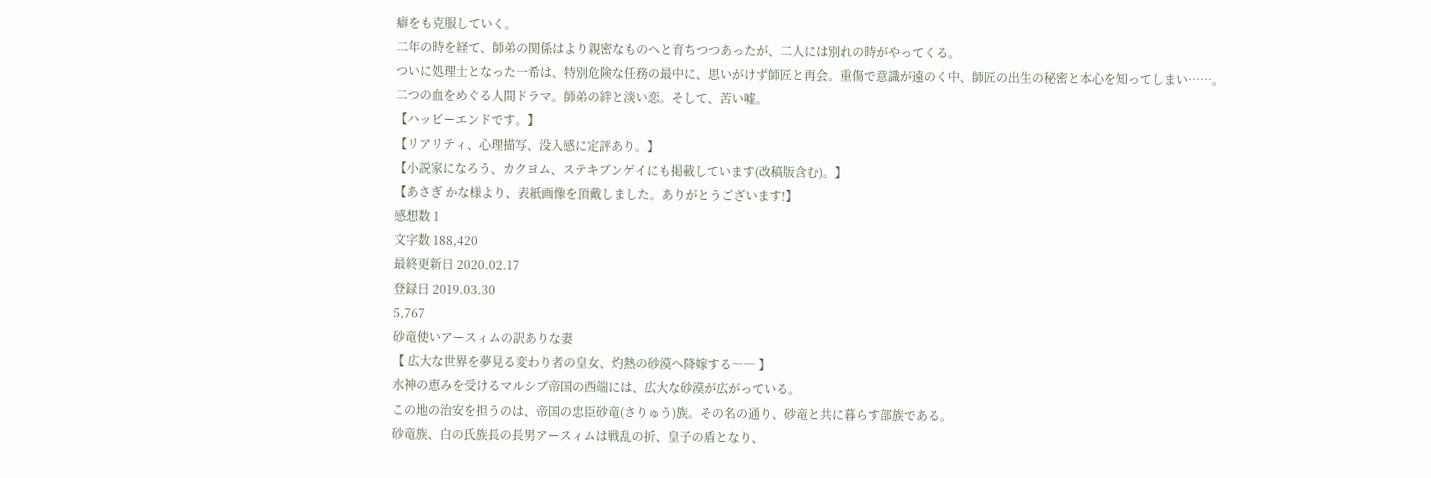癖をも克服していく。
二年の時を経て、師弟の関係はより親密なものへと育ちつつあったが、二人には別れの時がやってくる。
ついに処理士となった一希は、特別危険な任務の最中に、思いがけず師匠と再会。重傷で意識が遠のく中、師匠の出生の秘密と本心を知ってしまい……。
二つの血をめぐる人間ドラマ。師弟の絆と淡い恋。そして、苦い嘘。
【ハッピーエンドです。】
【リアリティ、心理描写、没入感に定評あり。】
【小説家になろう、カクヨム、ステキブンゲイにも掲載しています(改稿版含む)。】
【あさぎ かな様より、表紙画像を頂戴しました。ありがとうございます!】
感想数 1
文字数 188,420
最終更新日 2020.02.17
登録日 2019.03.30
5,767
砂竜使いアースィムの訳ありな妻
【 広大な世界を夢見る変わり者の皇女、灼熱の砂漠へ降嫁する―― 】
水神の恵みを受けるマルシブ帝国の西端には、広大な砂漠が広がっている。
この地の治安を担うのは、帝国の忠臣砂竜(さりゅう)族。その名の通り、砂竜と共に暮らす部族である。
砂竜族、白の氏族長の長男アースィムは戦乱の折、皇子の盾となり、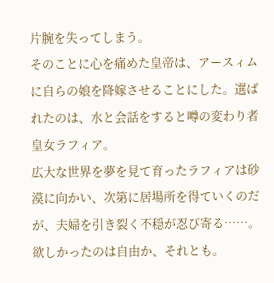片腕を失ってしまう。
そのことに心を痛めた皇帝は、アースィムに自らの娘を降嫁させることにした。選ばれたのは、水と会話をすると噂の変わり者皇女ラフィア。
広大な世界を夢を見て育ったラフィアは砂漠に向かい、次第に居場所を得ていくのだが、夫婦を引き裂く不穏が忍び寄る……。
欲しかったのは自由か、それとも。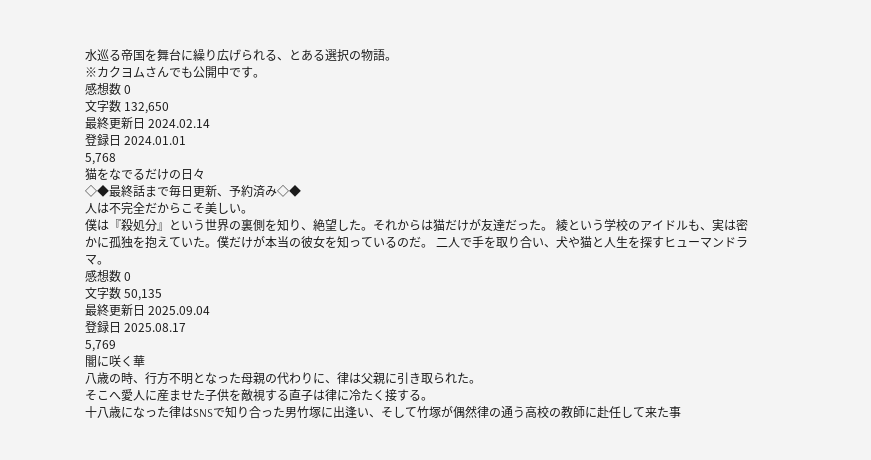水巡る帝国を舞台に繰り広げられる、とある選択の物語。
※カクヨムさんでも公開中です。
感想数 0
文字数 132,650
最終更新日 2024.02.14
登録日 2024.01.01
5,768
猫をなでるだけの日々
◇◆最終話まで毎日更新、予約済み◇◆
人は不完全だからこそ美しい。
僕は『殺処分』という世界の裏側を知り、絶望した。それからは猫だけが友達だった。 綾という学校のアイドルも、実は密かに孤独を抱えていた。僕だけが本当の彼女を知っているのだ。 二人で手を取り合い、犬や猫と人生を探すヒューマンドラマ。
感想数 0
文字数 50,135
最終更新日 2025.09.04
登録日 2025.08.17
5,769
闇に咲く華
八歳の時、行方不明となった母親の代わりに、律は父親に引き取られた。
そこへ愛人に産ませた子供を敵視する直子は律に冷たく接する。
十八歳になった律はSNSで知り合った男竹塚に出逢い、そして竹塚が偶然律の通う高校の教師に赴任して来た事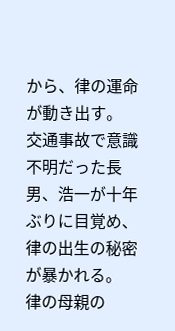から、律の運命が動き出す。
交通事故で意識不明だった長男、浩一が十年ぶりに目覚め、律の出生の秘密が暴かれる。
律の母親の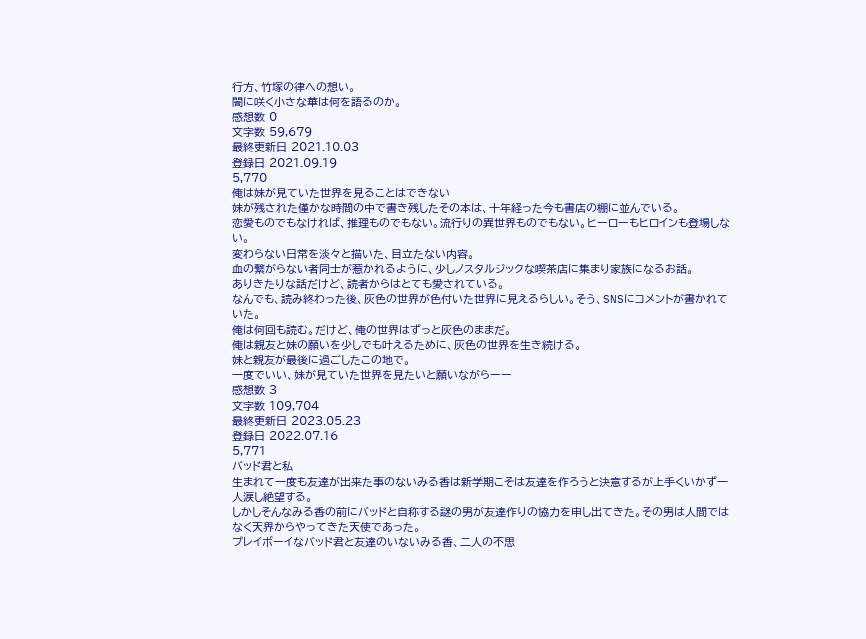行方、竹塚の律への想い。
闇に咲く小さな華は何を語るのか。
感想数 0
文字数 59,679
最終更新日 2021.10.03
登録日 2021.09.19
5,770
俺は妹が見ていた世界を見ることはできない
妹が残された僅かな時間の中で書き残したその本は、十年経った今も書店の棚に並んでいる。
恋愛ものでもなければ、推理ものでもない。流行りの異世界ものでもない。ヒーローもヒロインも登場しない。
変わらない日常を淡々と描いた、目立たない内容。
血の繋がらない者同士が惹かれるように、少しノスタルジックな喫茶店に集まり家族になるお話。
ありきたりな話だけど、読者からはとても愛されている。
なんでも、読み終わった後、灰色の世界が色付いた世界に見えるらしい。そう、SNSにコメントが書かれていた。
俺は何回も読む。だけど、俺の世界はずっと灰色のままだ。
俺は親友と妹の願いを少しでも叶えるために、灰色の世界を生き続ける。
妹と親友が最後に過ごしたこの地で。
一度でいい、妹が見ていた世界を見たいと願いながらーー
感想数 3
文字数 109,704
最終更新日 2023.05.23
登録日 2022.07.16
5,771
バッド君と私
生まれて一度も友達が出来た事のないみる香は新学期こそは友達を作ろうと決意するが上手くいかず一人涙し絶望する。
しかしそんなみる香の前にバッドと自称する謎の男が友達作りの協力を申し出てきた。その男は人間ではなく天界からやってきた天使であった。
プレイボーイなバッド君と友達のいないみる香、二人の不思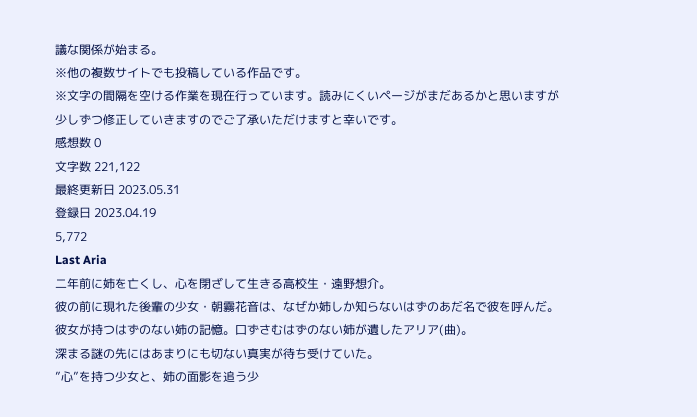議な関係が始まる。
※他の複数サイトでも投稿している作品です。
※文字の間隔を空ける作業を現在行っています。読みにくいページがまだあるかと思いますが少しずつ修正していきますのでご了承いただけますと幸いです。
感想数 0
文字数 221,122
最終更新日 2023.05.31
登録日 2023.04.19
5,772
Last Aria
二年前に姉を亡くし、心を閉ざして生きる高校生・遠野想介。
彼の前に現れた後輩の少女・朝霧花音は、なぜか姉しか知らないはずのあだ名で彼を呼んだ。
彼女が持つはずのない姉の記憶。口ずさむはずのない姉が遺したアリア(曲)。
深まる謎の先にはあまりにも切ない真実が待ち受けていた。
”心”を持つ少女と、姉の面影を追う少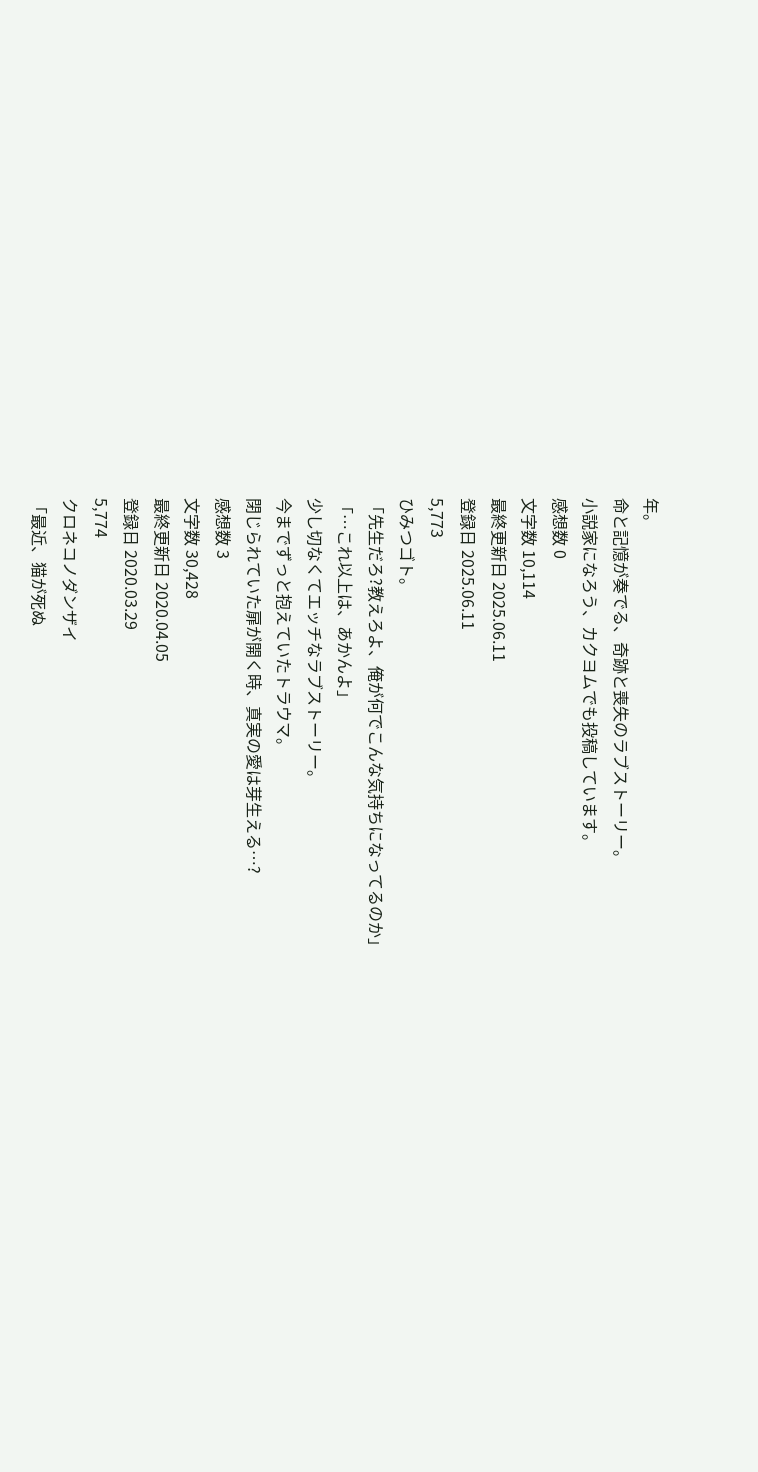年。
命と記憶が奏でる、奇跡と喪失のラブストーリー。
小説家になろう、カクヨムでも投稿しています。
感想数 0
文字数 10,114
最終更新日 2025.06.11
登録日 2025.06.11
5,773
ひみつゴト。
「先生だろ?教えろよ、俺が何でこんな気持ちになってるのか」
「…これ以上は、あかんよ」
少し切なくてエッチなラブストーリー。
今までずっと抱えていたトラウマ。
閉じられていた扉が開く時、真実の愛は芽生える…?
感想数 3
文字数 30,428
最終更新日 2020.04.05
登録日 2020.03.29
5,774
クロネコノダンザイ
「最近、猫が死ぬ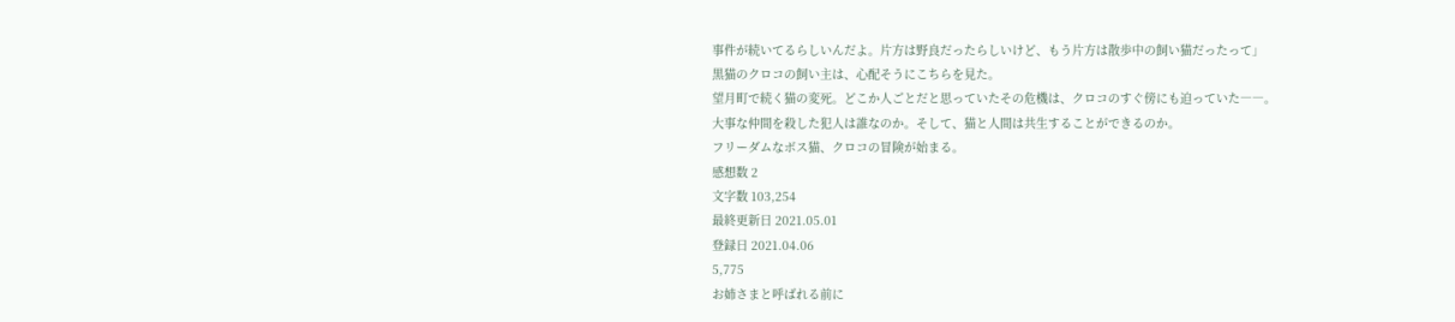事件が続いてるらしいんだよ。片方は野良だったらしいけど、もう片方は散歩中の飼い猫だったって」
黒猫のクロコの飼い主は、心配そうにこちらを見た。
望月町で続く猫の変死。どこか人ごとだと思っていたその危機は、クロコのすぐ傍にも迫っていた――。
大事な仲間を殺した犯人は誰なのか。そして、猫と人間は共生することができるのか。
フリーダムなボス猫、クロコの冒険が始まる。
感想数 2
文字数 103,254
最終更新日 2021.05.01
登録日 2021.04.06
5,775
お姉さまと呼ばれる前に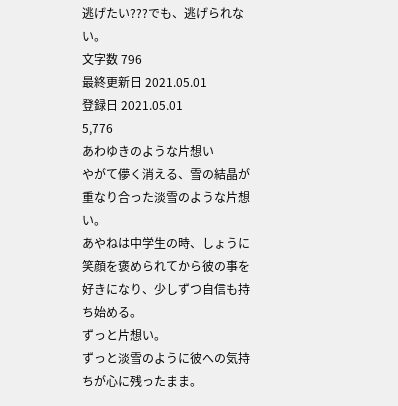逃げたい???でも、逃げられない。
文字数 796
最終更新日 2021.05.01
登録日 2021.05.01
5,776
あわゆきのような片想い
やがて儚く消える、雪の結晶が重なり合った淡雪のような片想い。
あやねは中学生の時、しょうに笑顔を褒められてから彼の事を好きになり、少しずつ自信も持ち始める。
ずっと片想い。
ずっと淡雪のように彼への気持ちが心に残ったまま。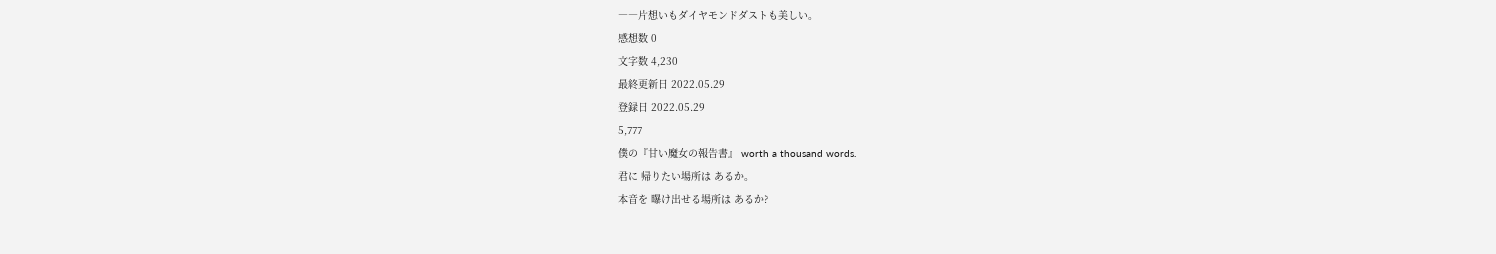――片想いもダイヤモンドダストも美しい。
感想数 0
文字数 4,230
最終更新日 2022.05.29
登録日 2022.05.29
5,777
僕の『甘い魔女の報告書』 worth a thousand words.
君に 帰りたい場所は あるか。
本音を 曝け出せる場所は あるか?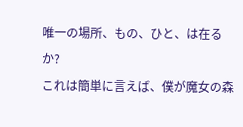唯一の場所、もの、ひと、は在るか?
これは簡単に言えば、僕が魔女の森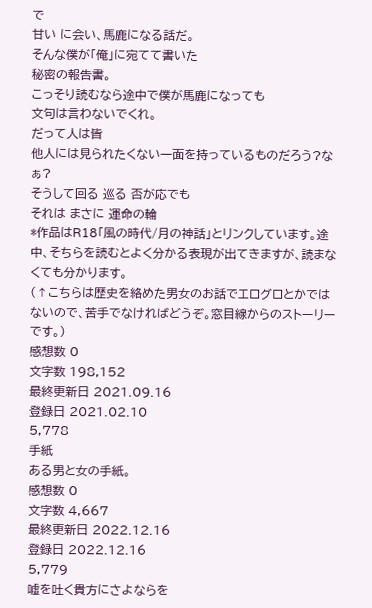で
甘い に会い、馬鹿になる話だ。
そんな僕が「俺」に宛てて書いた
秘密の報告書。
こっそり読むなら途中で僕が馬鹿になっても
文句は言わないでくれ。
だって人は皆
他人には見られたくない一面を持っているものだろう?なぁ?
そうして回る 巡る 否が応でも
それは まさに 運命の輪
*作品はR18「風の時代/月の神話」とリンクしています。途中、そちらを読むとよく分かる表現が出てきますが、読まなくても分かります。
(↑こちらは歴史を絡めた男女のお話でエログロとかではないので、苦手でなければどうぞ。窓目線からのストーリーです。)
感想数 0
文字数 198,152
最終更新日 2021.09.16
登録日 2021.02.10
5,778
手紙
ある男と女の手紙。
感想数 0
文字数 4,667
最終更新日 2022.12.16
登録日 2022.12.16
5,779
嘘を吐く貴方にさよならを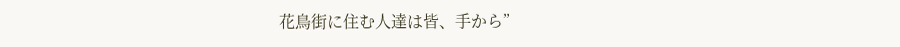花鳥街に住む人達は皆、手から”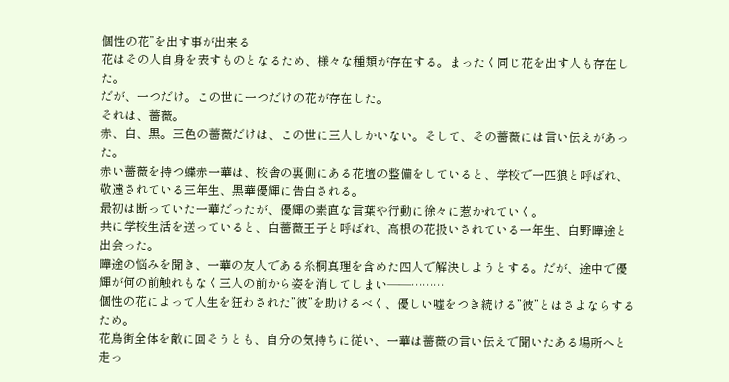個性の花”を出す事が出来る
花はその人自身を表すものとなるため、様々な種類が存在する。まったく同じ花を出す人も存在した。
だが、一つだけ。この世に一つだけの花が存在した。
それは、薔薇。
赤、白、黒。三色の薔薇だけは、この世に三人しかいない。そして、その薔薇には言い伝えがあった。
赤い薔薇を持つ蝶赤一華は、校舎の裏側にある花壇の整備をしていると、学校で一匹狼と呼ばれ、敬遠されている三年生、黒華優輝に告白される。
最初は断っていた一華だったが、優輝の素直な言葉や行動に徐々に惹かれていく。
共に学校生活を送っていると、白薔薇王子と呼ばれ、高根の花扱いされている一年生、白野曄途と出会った。
曄途の悩みを聞き、一華の友人である糸桐真理を含めた四人で解決しようとする。だが、途中で優輝が何の前触れもなく三人の前から姿を消してしまい――………
個性の花によって人生を狂わされた”彼”を助けるべく、優しい嘘をつき続ける”彼”とはさよならするため。
花鳥街全体を敵に回そうとも、自分の気持ちに従い、一華は薔薇の言い伝えで聞いたある場所へと走っ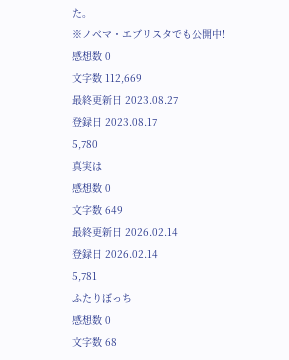た。
※ノベマ・エブリスタでも公開中!
感想数 0
文字数 112,669
最終更新日 2023.08.27
登録日 2023.08.17
5,780
真実は
感想数 0
文字数 649
最終更新日 2026.02.14
登録日 2026.02.14
5,781
ふたりぼっち
感想数 0
文字数 68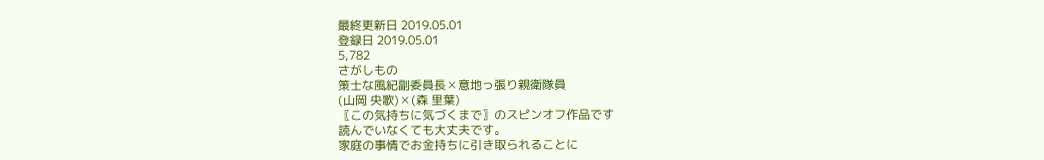最終更新日 2019.05.01
登録日 2019.05.01
5,782
さがしもの
策士な風紀副委員長✕意地っ張り親衛隊員
(山岡 央歌)✕(森 里葉)
〖この気持ちに気づくまで〗のスピンオフ作品です
読んでいなくても大丈夫です。
家庭の事情でお金持ちに引き取られることに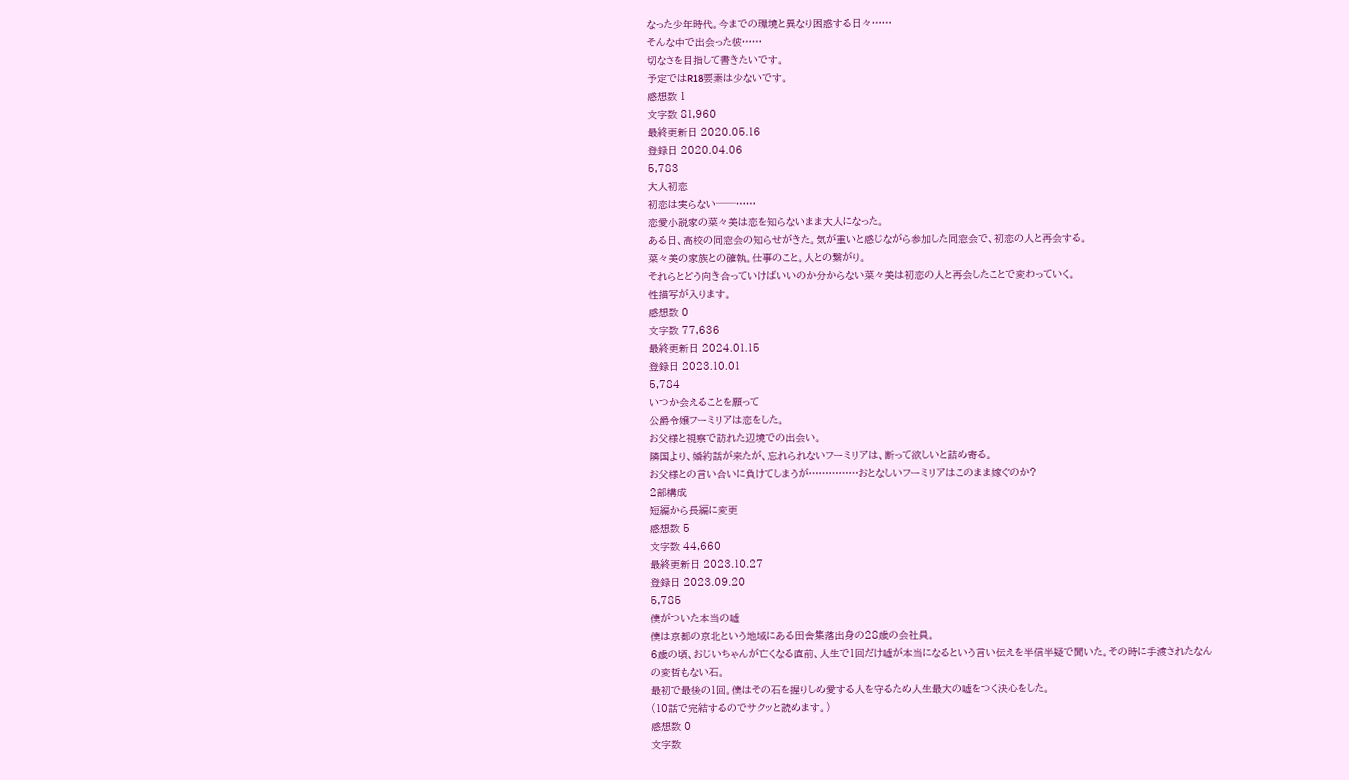なった少年時代。今までの環境と異なり困惑する日々……
そんな中で出会った彼……
切なさを目指して書きたいです。
予定ではR18要素は少ないです。
感想数 1
文字数 81,960
最終更新日 2020.05.16
登録日 2020.04.06
5,783
大人初恋
初恋は実らない──……
恋愛小説家の菜々美は恋を知らないまま大人になった。
ある日、高校の同窓会の知らせがきた。気が重いと感じながら参加した同窓会で、初恋の人と再会する。
菜々美の家族との確執。仕事のこと。人との繋がり。
それらとどう向き合っていけばいいのか分からない菜々美は初恋の人と再会したことで変わっていく。
性描写が入ります。
感想数 0
文字数 77,636
最終更新日 2024.01.15
登録日 2023.10.01
5,784
いつか会えることを願って
公爵令嬢フーミリアは恋をした。
お父様と視察で訪れた辺境での出会い。
隣国より、婚約話が来たが、忘れられないフーミリアは、断って欲しいと詰め寄る。
お父様との言い合いに負けてしまうが……………おとなしいフーミリアはこのまま嫁ぐのか?
2部構成
短編から長編に変更
感想数 5
文字数 44,660
最終更新日 2023.10.27
登録日 2023.09.20
5,785
僕がついた本当の嘘
僕は京都の京北という地域にある田舎集落出身の28歳の会社員。
6歳の頃、おじいちゃんが亡くなる直前、人生で1回だけ嘘が本当になるという言い伝えを半信半疑で聞いた。その時に手渡されたなんの変哲もない石。
最初で最後の1回。僕はその石を握りしめ愛する人を守るため人生最大の嘘をつく決心をした。
(10話で完結するのでサクッと読めます。)
感想数 0
文字数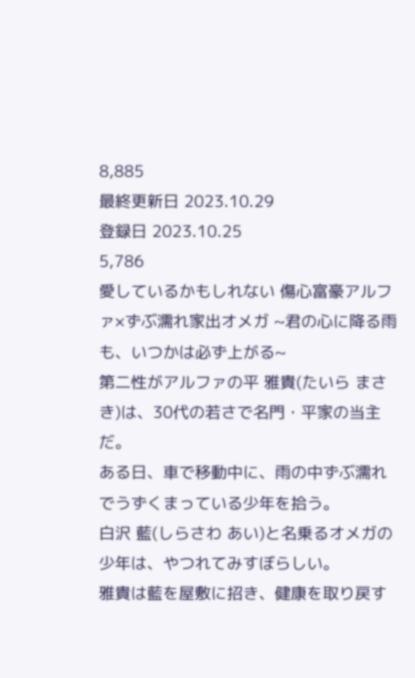8,885
最終更新日 2023.10.29
登録日 2023.10.25
5,786
愛しているかもしれない 傷心富豪アルファ×ずぶ濡れ家出オメガ ~君の心に降る雨も、いつかは必ず上がる~
第二性がアルファの平 雅貴(たいら まさき)は、30代の若さで名門・平家の当主だ。
ある日、車で移動中に、雨の中ずぶ濡れでうずくまっている少年を拾う。
白沢 藍(しらさわ あい)と名乗るオメガの少年は、やつれてみすぼらしい。
雅貴は藍を屋敷に招き、健康を取り戻す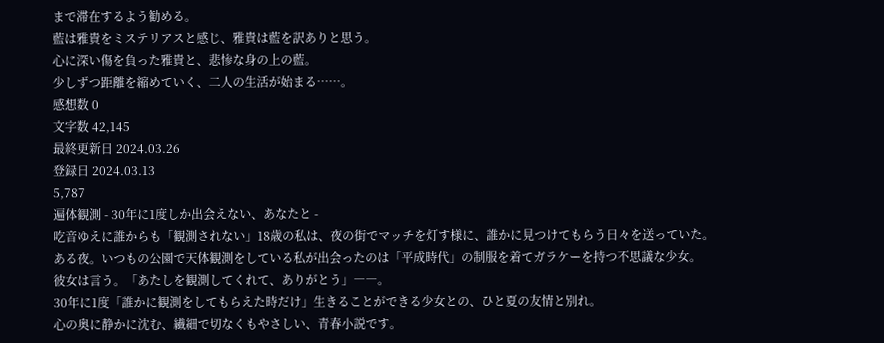まで滞在するよう勧める。
藍は雅貴をミステリアスと感じ、雅貴は藍を訳ありと思う。
心に深い傷を負った雅貴と、悲惨な身の上の藍。
少しずつ距離を縮めていく、二人の生活が始まる……。
感想数 0
文字数 42,145
最終更新日 2024.03.26
登録日 2024.03.13
5,787
遍体観測 - 30年に1度しか出会えない、あなたと -
吃音ゆえに誰からも「観測されない」18歳の私は、夜の街でマッチを灯す様に、誰かに見つけてもらう日々を送っていた。
ある夜。いつもの公園で天体観測をしている私が出会ったのは「平成時代」の制服を着てガラケーを持つ不思議な少女。
彼女は言う。「あたしを観測してくれて、ありがとう」――。
30年に1度「誰かに観測をしてもらえた時だけ」生きることができる少女との、ひと夏の友情と別れ。
心の奥に静かに沈む、繊細で切なくもやさしい、青春小説です。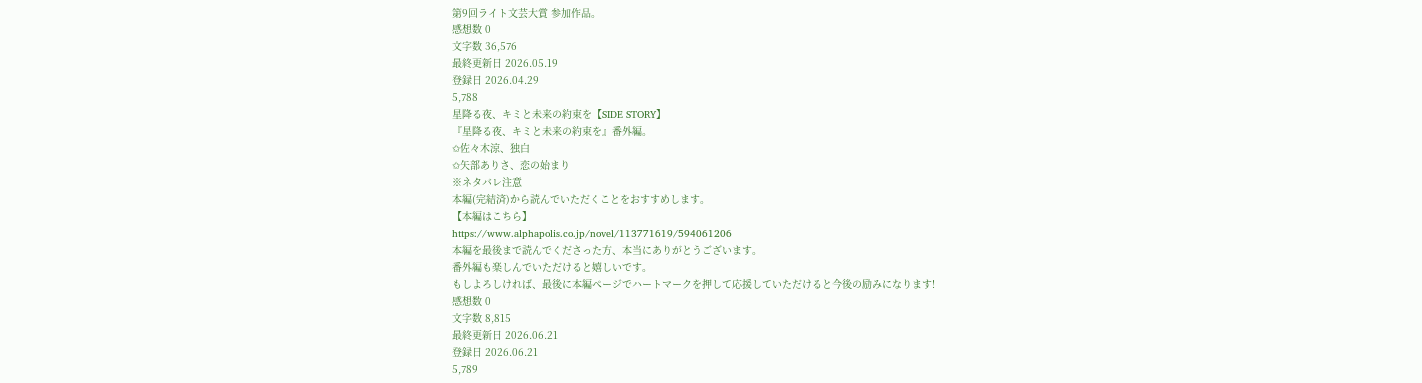第9回ライト文芸大賞 参加作品。
感想数 0
文字数 36,576
最終更新日 2026.05.19
登録日 2026.04.29
5,788
星降る夜、キミと未来の約束を【SIDE STORY】
『星降る夜、キミと未来の約束を』番外編。
✩佐々木涼、独白
✩矢部ありさ、恋の始まり
※ネタバレ注意
本編(完結済)から読んでいただくことをおすすめします。
【本編はこちら】
https://www.alphapolis.co.jp/novel/113771619/594061206
本編を最後まで読んでくださった方、本当にありがとうございます。
番外編も楽しんでいただけると嬉しいです。
もしよろしければ、最後に本編ページでハートマークを押して応援していただけると今後の励みになります!
感想数 0
文字数 8,815
最終更新日 2026.06.21
登録日 2026.06.21
5,789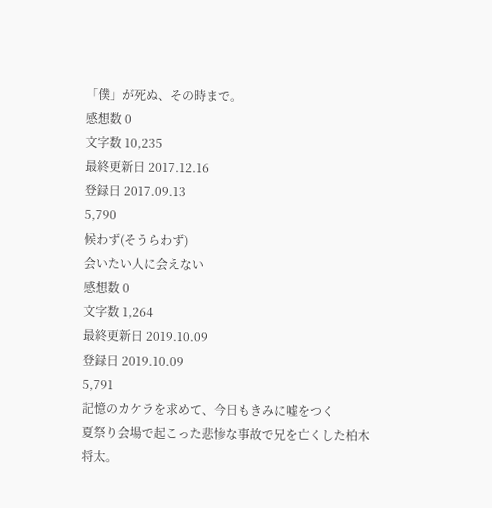「僕」が死ぬ、その時まで。
感想数 0
文字数 10,235
最終更新日 2017.12.16
登録日 2017.09.13
5,790
候わず(そうらわず)
会いたい人に会えない
感想数 0
文字数 1,264
最終更新日 2019.10.09
登録日 2019.10.09
5,791
記憶のカケラを求めて、今日もきみに嘘をつく
夏祭り会場で起こった悲惨な事故で兄を亡くした柏木将太。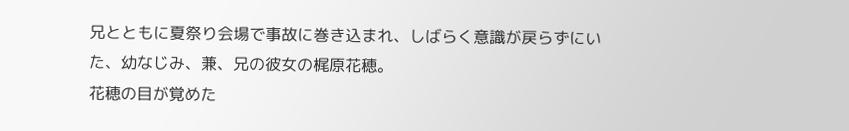兄とともに夏祭り会場で事故に巻き込まれ、しばらく意識が戻らずにいた、幼なじみ、兼、兄の彼女の梶原花穂。
花穂の目が覚めた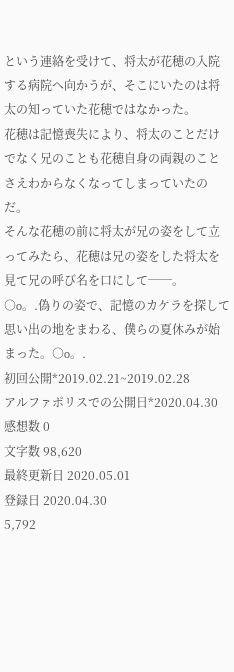という連絡を受けて、将太が花穂の入院する病院へ向かうが、そこにいたのは将太の知っていた花穂ではなかった。
花穂は記憶喪失により、将太のことだけでなく兄のことも花穂自身の両親のことさえわからなくなってしまっていたのだ。
そんな花穂の前に将太が兄の姿をして立ってみたら、花穂は兄の姿をした将太を見て兄の呼び名を口にして──。
○o。.偽りの姿で、記憶のカケラを探して思い出の地をまわる、僕らの夏休みが始まった。○o。.
初回公開*2019.02.21~2019.02.28
アルファポリスでの公開日*2020.04.30
感想数 0
文字数 98,620
最終更新日 2020.05.01
登録日 2020.04.30
5,792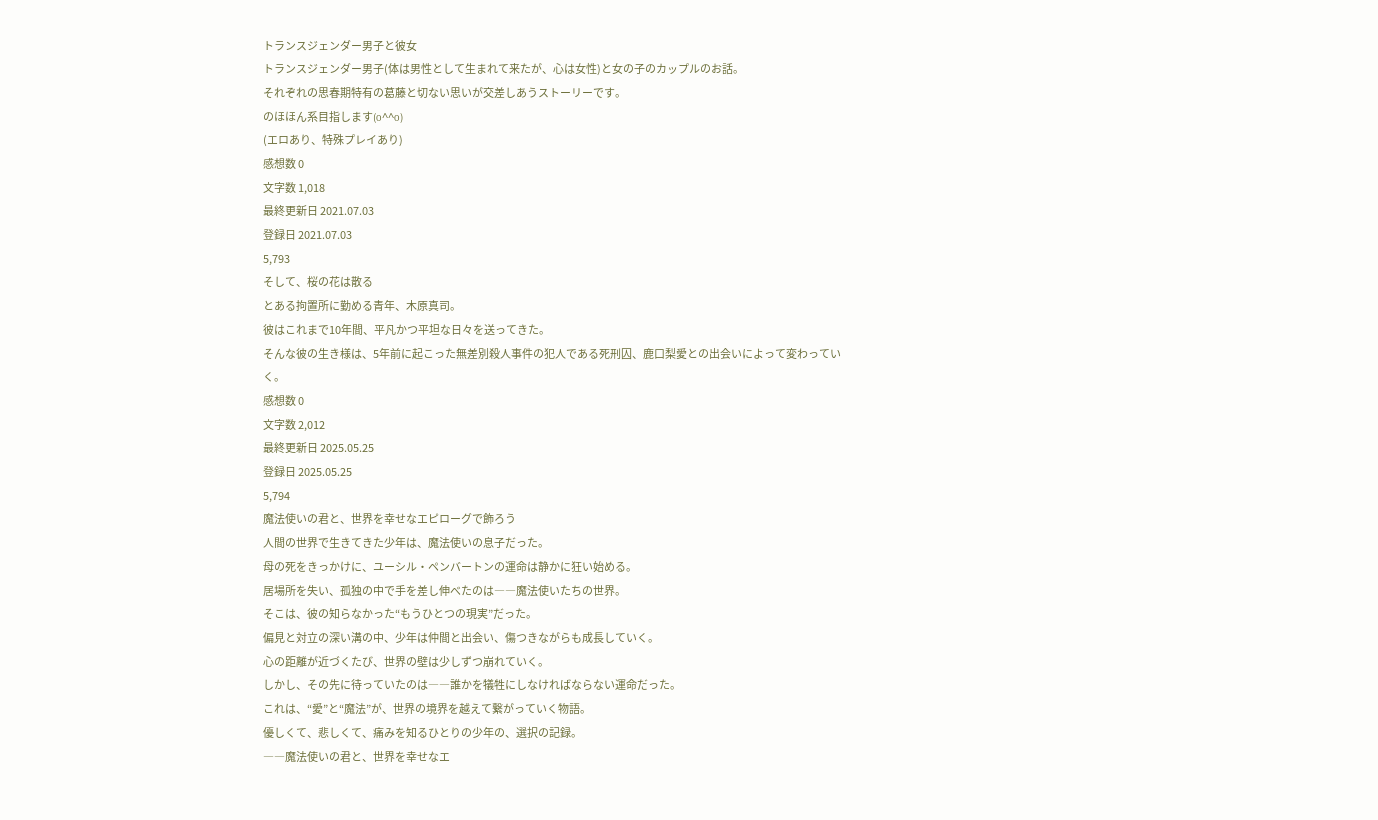トランスジェンダー男子と彼女
トランスジェンダー男子(体は男性として生まれて来たが、心は女性)と女の子のカップルのお話。
それぞれの思春期特有の葛藤と切ない思いが交差しあうストーリーです。
のほほん系目指します(o^^o)
(エロあり、特殊プレイあり)
感想数 0
文字数 1,018
最終更新日 2021.07.03
登録日 2021.07.03
5,793
そして、桜の花は散る
とある拘置所に勤める青年、木原真司。
彼はこれまで10年間、平凡かつ平坦な日々を送ってきた。
そんな彼の生き様は、5年前に起こった無差別殺人事件の犯人である死刑囚、鹿口梨愛との出会いによって変わっていく。
感想数 0
文字数 2,012
最終更新日 2025.05.25
登録日 2025.05.25
5,794
魔法使いの君と、世界を幸せなエピローグで飾ろう
人間の世界で生きてきた少年は、魔法使いの息子だった。
母の死をきっかけに、ユーシル・ペンバートンの運命は静かに狂い始める。
居場所を失い、孤独の中で手を差し伸べたのは――魔法使いたちの世界。
そこは、彼の知らなかった“もうひとつの現実”だった。
偏見と対立の深い溝の中、少年は仲間と出会い、傷つきながらも成長していく。
心の距離が近づくたび、世界の壁は少しずつ崩れていく。
しかし、その先に待っていたのは――誰かを犠牲にしなければならない運命だった。
これは、“愛”と“魔法”が、世界の境界を越えて繋がっていく物語。
優しくて、悲しくて、痛みを知るひとりの少年の、選択の記録。
――魔法使いの君と、世界を幸せなエ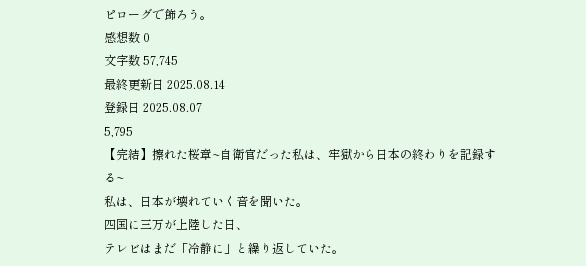ピローグで飾ろう。
感想数 0
文字数 57,745
最終更新日 2025.08.14
登録日 2025.08.07
5,795
【完結】擦れた桜章~自衛官だった私は、牢獄から日本の終わりを記録する~
私は、日本が壊れていく音を聞いた。
四国に三万が上陸した日、
テレビはまだ「冷静に」と繰り返していた。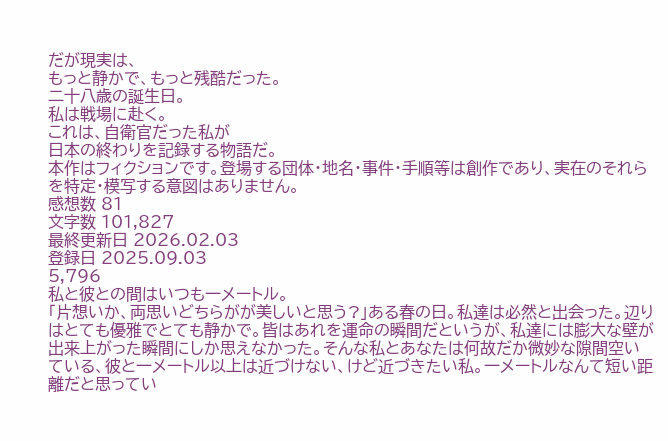だが現実は、
もっと静かで、もっと残酷だった。
二十八歳の誕生日。
私は戦場に赴く。
これは、自衛官だった私が
日本の終わりを記録する物語だ。
本作はフィクションです。登場する団体・地名・事件・手順等は創作であり、実在のそれらを特定・模写する意図はありません。
感想数 81
文字数 101,827
最終更新日 2026.02.03
登録日 2025.09.03
5,796
私と彼との間はいつも一メートル。
「片想いか、両思いどちらがが美しいと思う?」ある春の日。私達は必然と出会った。辺りはとても優雅でとても静かで。皆はあれを運命の瞬間だというが、私達には膨大な壁が出来上がった瞬間にしか思えなかった。そんな私とあなたは何故だか微妙な隙間空いている、彼と一メートル以上は近づけない、けど近づきたい私。一メートルなんて短い距離だと思ってい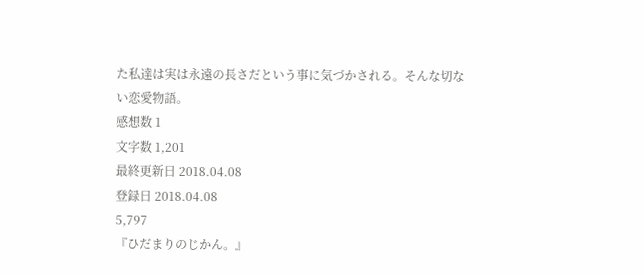た私達は実は永遠の長さだという事に気づかされる。そんな切ない恋愛物語。
感想数 1
文字数 1,201
最終更新日 2018.04.08
登録日 2018.04.08
5,797
『ひだまりのじかん。』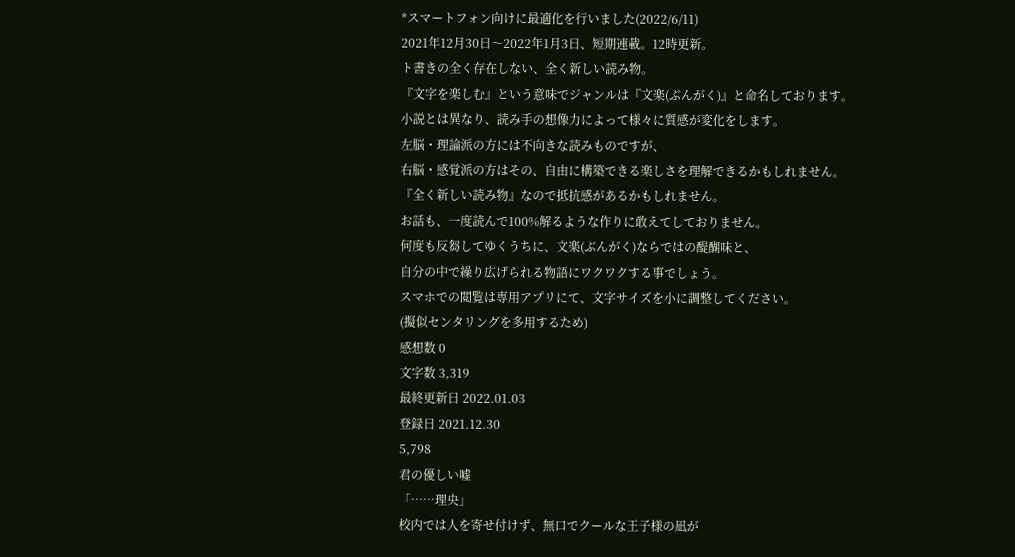*スマートフォン向けに最適化を行いました(2022/6/11)
2021年12月30日〜2022年1月3日、短期連載。12時更新。
ト書きの全く存在しない、全く新しい読み物。
『文字を楽しむ』という意味でジャンルは『文楽(ぶんがく)』と命名しております。
小説とは異なり、読み手の想像力によって様々に質感が変化をします。
左脳・理論派の方には不向きな読みものですが、
右脳・感覚派の方はその、自由に構築できる楽しさを理解できるかもしれません。
『全く新しい読み物』なので抵抗感があるかもしれません。
お話も、一度読んで100%解るような作りに敢えてしておりません。
何度も反芻してゆくうちに、文楽(ぶんがく)ならではの醍醐味と、
自分の中で繰り広げられる物語にワクワクする事でしょう。
スマホでの閲覧は専用アプリにて、文字サイズを小に調整してください。
(擬似センタリングを多用するため)
感想数 0
文字数 3,319
最終更新日 2022.01.03
登録日 2021.12.30
5,798
君の優しい嘘
「……理央」
校内では人を寄せ付けず、無口でクールな王子様の凪が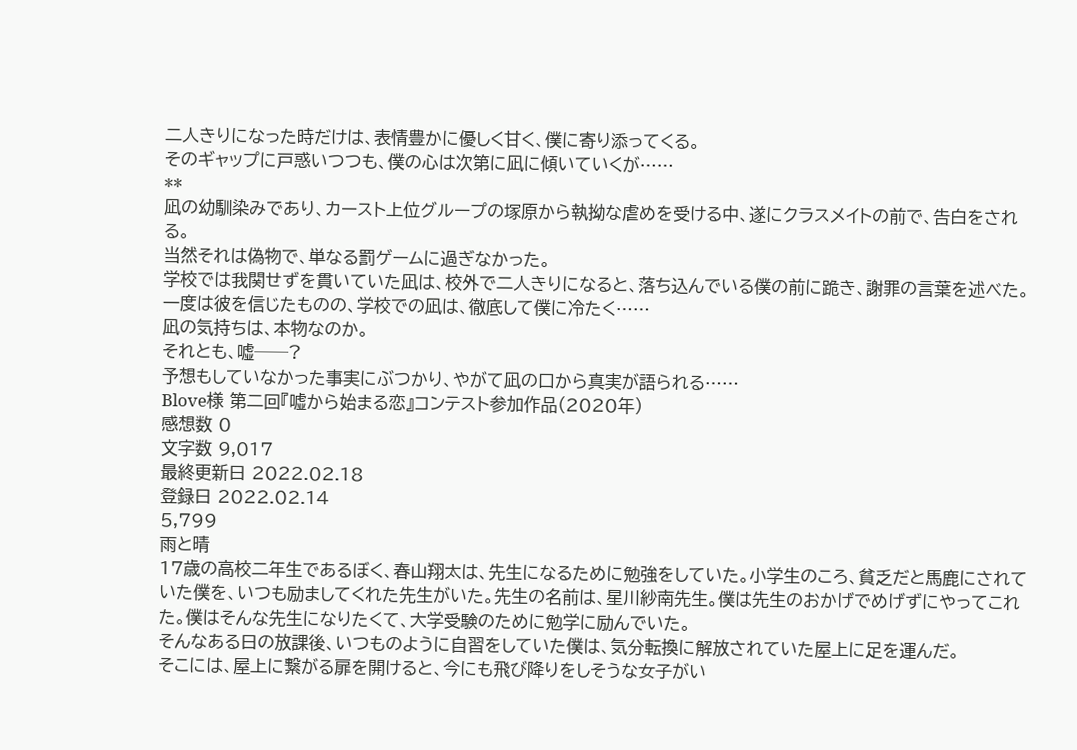二人きりになった時だけは、表情豊かに優しく甘く、僕に寄り添ってくる。
そのギャップに戸惑いつつも、僕の心は次第に凪に傾いていくが……
**
凪の幼馴染みであり、カースト上位グループの塚原から執拗な虐めを受ける中、遂にクラスメイトの前で、告白をされる。
当然それは偽物で、単なる罰ゲームに過ぎなかった。
学校では我関せずを貫いていた凪は、校外で二人きりになると、落ち込んでいる僕の前に跪き、謝罪の言葉を述べた。
一度は彼を信じたものの、学校での凪は、徹底して僕に冷たく……
凪の気持ちは、本物なのか。
それとも、嘘──?
予想もしていなかった事実にぶつかり、やがて凪の口から真実が語られる……
Blove様 第二回『嘘から始まる恋』コンテスト参加作品(2020年)
感想数 0
文字数 9,017
最終更新日 2022.02.18
登録日 2022.02.14
5,799
雨と晴
17歳の高校二年生であるぼく、春山翔太は、先生になるために勉強をしていた。小学生のころ、貧乏だと馬鹿にされていた僕を、いつも励ましてくれた先生がいた。先生の名前は、星川紗南先生。僕は先生のおかげでめげずにやってこれた。僕はそんな先生になりたくて、大学受験のために勉学に励んでいた。
そんなある日の放課後、いつものように自習をしていた僕は、気分転換に解放されていた屋上に足を運んだ。
そこには、屋上に繋がる扉を開けると、今にも飛び降りをしそうな女子がい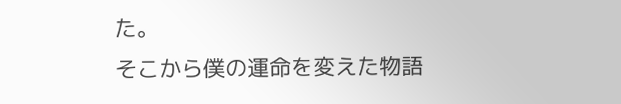た。
そこから僕の運命を変えた物語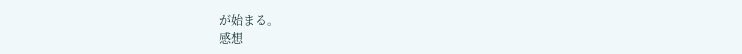が始まる。
感想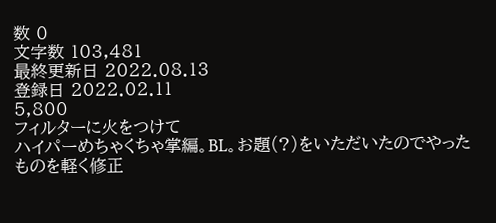数 0
文字数 103,481
最終更新日 2022.08.13
登録日 2022.02.11
5,800
フィルターに火をつけて
ハイパーめちゃくちゃ掌編。BL。お題(?)をいただいたのでやったものを軽く修正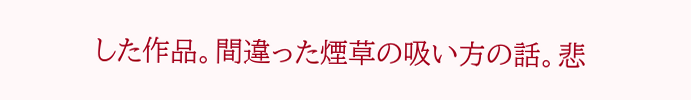した作品。間違った煙草の吸い方の話。悲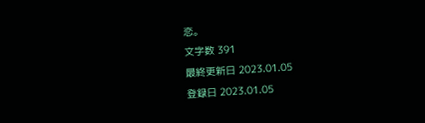恋。
文字数 391
最終更新日 2023.01.05
登録日 2023.01.05